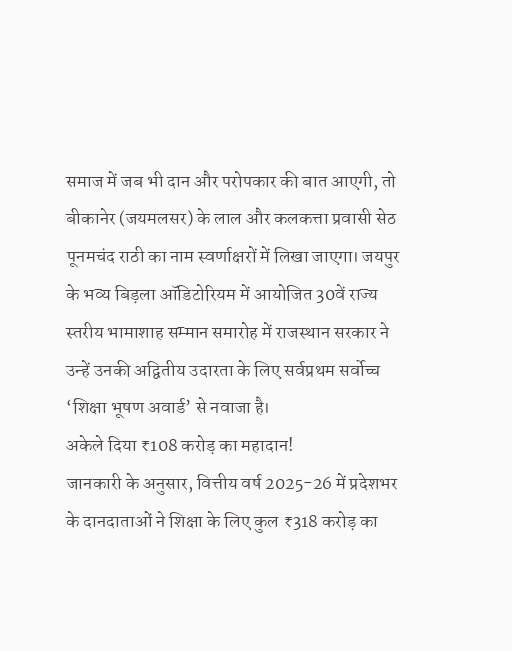समाज में जब भी दान और परोपकार की बात आएगी, तो बीकानेर (जयमलसर) के लाल और कलकत्ता प्रवासी सेठ पूनमचंद राठी का नाम स्वर्णाक्षरों में लिखा जाएगा। जयपुर के भव्य बिड़ला ऑडिटोरियम में आयोजित 30वें राज्य स्तरीय भामाशाह सम्मान समारोह में राजस्थान सरकार ने उन्हें उनकी अद्वितीय उदारता के लिए सर्वप्रथम सर्वोच्च ‘शिक्षा भूषण अवार्ड’ से नवाजा है।
अकेले दिया ₹108 करोड़ का महादान!
जानकारी के अनुसार, वित्तीय वर्ष 2025-26 में प्रदेशभर के दानदाताओं ने शिक्षा के लिए कुल ₹318 करोड़ का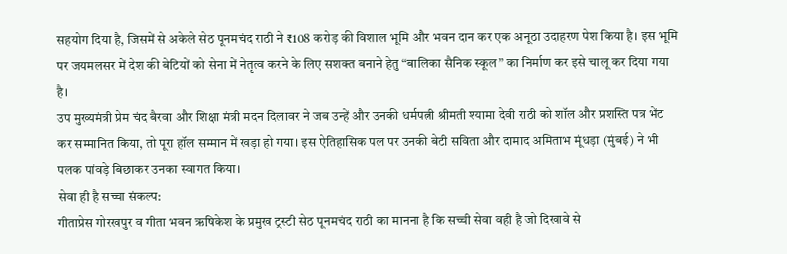सहयोग दिया है, जिसमें से अकेले सेठ पूनमचंद राठी ने ₹108 करोड़ की विशाल भूमि और भवन दान कर एक अनूठा उदाहरण पेश किया है। इस भूमि पर जयमलसर में देश की बेटियों को सेना में नेतृत्व करने के लिए सशक्त बनाने हेतु “बालिका सैनिक स्कूल” का निर्माण कर इसे चालू कर दिया गया है।
उप मुख्यमंत्री प्रेम चंद बैरवा और शिक्षा मंत्री मदन दिलावर ने जब उन्हें और उनकी धर्मपत्नी श्रीमती श्यामा देवी राठी को शॉल और प्रशस्ति पत्र भेंट कर सम्मानित किया, तो पूरा हॉल सम्मान में खड़ा हो गया। इस ऐतिहासिक पल पर उनकी बेटी सविता और दामाद अमिताभ मूंधड़ा (मुंबई) ने भी पलक पांवड़े बिछाकर उनका स्वागत किया।
सेवा ही है सच्चा संकल्प:
गीताप्रेस गोरखपुर व गीता भवन ऋषिकेश के प्रमुख ट्रस्टी सेठ पूनमचंद राठी का मानना है कि सच्ची सेवा वही है जो दिखावे से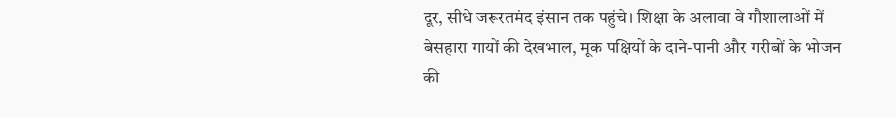दूर, सीधे जरूरतमंद इंसान तक पहुंचे। शिक्षा के अलावा वे गौशालाओं में बेसहारा गायों की देखभाल, मूक पक्षियों के दाने-पानी और गरीबों के भोजन की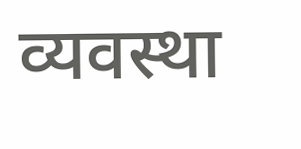व्यवस्था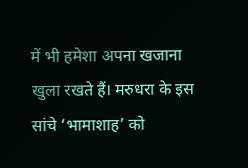में भी हमेशा अपना खजाना खुला रखते हैं। मरुधरा के इस सांचे ‘भामाशाह’ को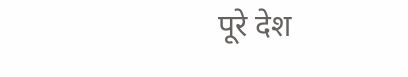पूरे देश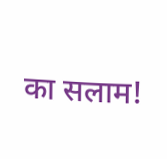का सलाम!